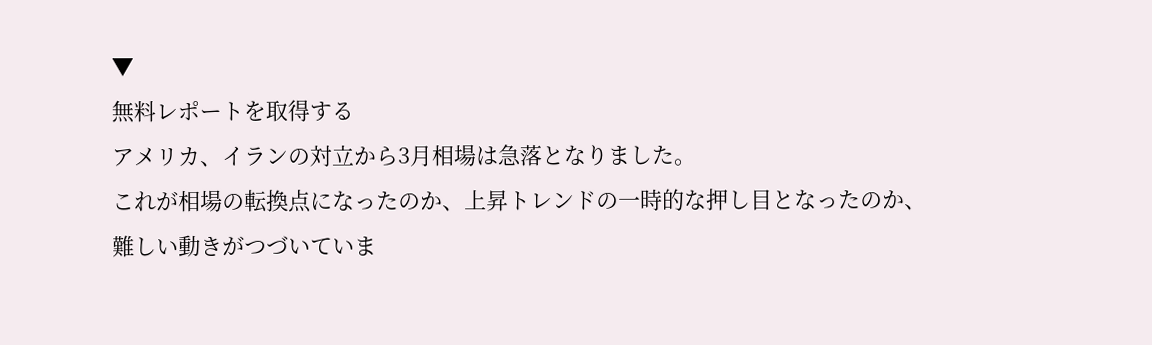▼
無料レポートを取得する
アメリカ、イランの対立から3月相場は急落となりました。
これが相場の転換点になったのか、上昇トレンドの一時的な押し目となったのか、
難しい動きがつづいていま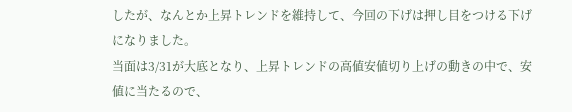したが、なんとか上昇トレンドを維持して、今回の下げは押し目をつける下げになりました。
当面は3/31が大底となり、上昇トレンドの高値安値切り上げの動きの中で、安値に当たるので、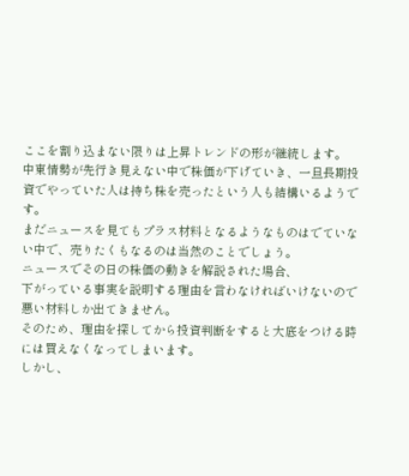ここを割り込まない限りは上昇トレンドの形が継続します。
中東情勢が先行き見えない中で株価が下げていき、一旦長期投資でやっていた人は持ち株を売ったという人も結構いるようです。
まだニュースを見てもプラス材料となるようなものはでていない中で、売りたくもなるのは当然のことでしょう。
ニュースでその日の株価の動きを解説された場合、
下がっている事実を説明する理由を言わなければいけないので悪い材料しか出てきません。
そのため、理由を探してから投資判断をすると大底をつける時には買えなくなってしまいます。
しかし、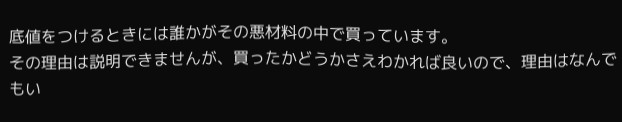底値をつけるときには誰かがその悪材料の中で買っています。
その理由は説明できませんが、買ったかどうかさえわかれば良いので、理由はなんでもい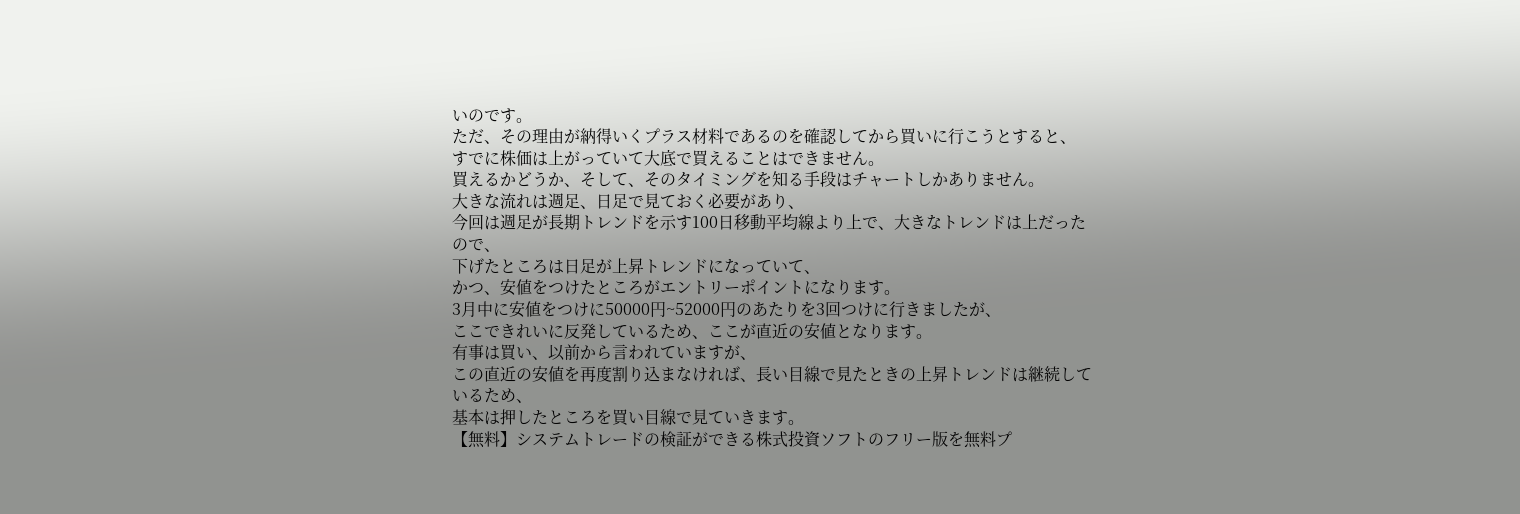いのです。
ただ、その理由が納得いくプラス材料であるのを確認してから買いに行こうとすると、
すでに株価は上がっていて大底で買えることはできません。
買えるかどうか、そして、そのタイミングを知る手段はチャートしかありません。
大きな流れは週足、日足で見ておく必要があり、
今回は週足が長期トレンドを示す100日移動平均線より上で、大きなトレンドは上だったので、
下げたところは日足が上昇トレンドになっていて、
かつ、安値をつけたところがエントリーポイントになります。
3月中に安値をつけに50000円~52000円のあたりを3回つけに行きましたが、
ここできれいに反発しているため、ここが直近の安値となります。
有事は買い、以前から言われていますが、
この直近の安値を再度割り込まなければ、長い目線で見たときの上昇トレンドは継続しているため、
基本は押したところを買い目線で見ていきます。
【無料】システムトレードの検証ができる株式投資ソフトのフリー版を無料プ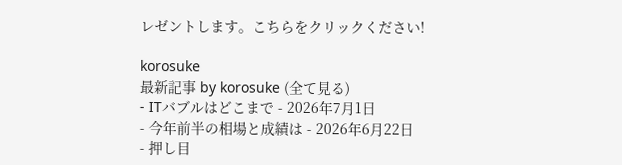レゼントします。こちらをクリックください!

korosuke
最新記事 by korosuke (全て見る)
- ITバブルはどこまで - 2026年7月1日
- 今年前半の相場と成績は - 2026年6月22日
- 押し目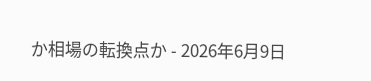か相場の転換点か - 2026年6月9日